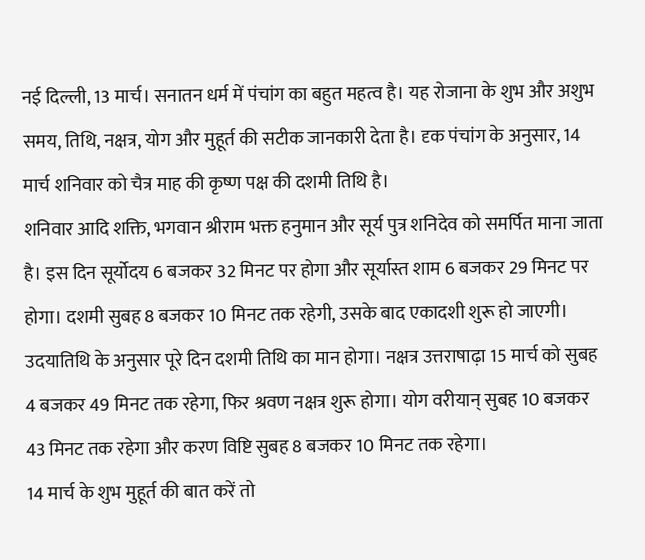नई दिल्ली, 13 मार्च। सनातन धर्म में पंचांग का बहुत महत्व है। यह रोजाना के शुभ और अशुभ समय, तिथि, नक्षत्र, योग और मुहूर्त की सटीक जानकारी देता है। दृक पंचांग के अनुसार, 14 मार्च शनिवार को चैत्र माह की कृष्ण पक्ष की दशमी तिथि है।
शनिवार आदि शक्ति, भगवान श्रीराम भक्त हनुमान और सूर्य पुत्र शनिदेव को समर्पित माना जाता है। इस दिन सूर्योदय 6 बजकर 32 मिनट पर होगा और सूर्यास्त शाम 6 बजकर 29 मिनट पर होगा। दशमी सुबह 8 बजकर 10 मिनट तक रहेगी, उसके बाद एकादशी शुरू हो जाएगी। उदयातिथि के अनुसार पूरे दिन दशमी तिथि का मान होगा। नक्षत्र उत्तराषाढ़ा 15 मार्च को सुबह 4 बजकर 49 मिनट तक रहेगा, फिर श्रवण नक्षत्र शुरू होगा। योग वरीयान् सुबह 10 बजकर 43 मिनट तक रहेगा और करण विष्टि सुबह 8 बजकर 10 मिनट तक रहेगा।
14 मार्च के शुभ मुहूर्त की बात करें तो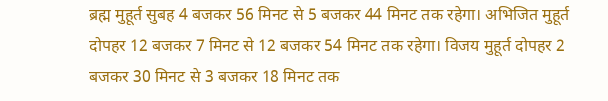ब्रह्म मुहूर्त सुबह 4 बजकर 56 मिनट से 5 बजकर 44 मिनट तक रहेगा। अभिजित मुहूर्त दोपहर 12 बजकर 7 मिनट से 12 बजकर 54 मिनट तक रहेगा। विजय मुहूर्त दोपहर 2 बजकर 30 मिनट से 3 बजकर 18 मिनट तक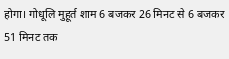होगा। गोधूलि मुहूर्त शाम 6 बजकर 26 मिनट से 6 बजकर 51 मिनट तक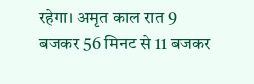रहेगा। अमृत काल रात 9 बजकर 56 मिनट से 11 बजकर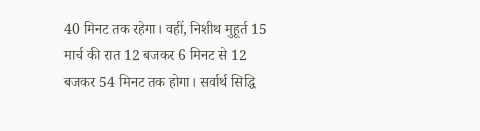40 मिनट तक रहेगा। वहीं, निशीथ मुहूर्त 15 मार्च की रात 12 बजकर 6 मिनट से 12 बजकर 54 मिनट तक होगा। सर्वार्थ सिद्धि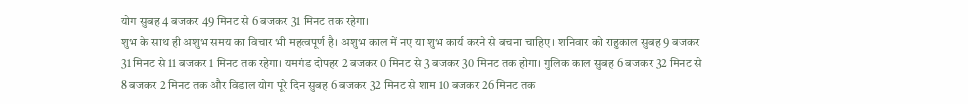योग सुबह 4 बजकर 49 मिनट से 6 बजकर 31 मिनट तक रहेगा।
शुभ के साथ ही अशुभ समय का विचार भी महत्वपूर्ण है। अशुभ काल में नए या शुभ कार्य करने से बचना चाहिए। शनिवार को राहुकाल सुबह 9 बजकर 31 मिनट से 11 बजकर 1 मिनट तक रहेगा। यमगंड दोपहर 2 बजकर 0 मिनट से 3 बजकर 30 मिनट तक होगा। गुलिक काल सुबह 6 बजकर 32 मिनट से 8 बजकर 2 मिनट तक और विडाल योग पूरे दिन सुबह 6 बजकर 32 मिनट से शाम 10 बजकर 26 मिनट तक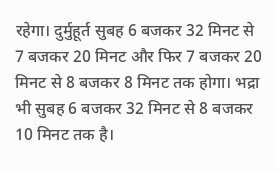रहेगा। दुर्मुहूर्त सुबह 6 बजकर 32 मिनट से 7 बजकर 20 मिनट और फिर 7 बजकर 20 मिनट से 8 बजकर 8 मिनट तक होगा। भद्रा भी सुबह 6 बजकर 32 मिनट से 8 बजकर 10 मिनट तक है।